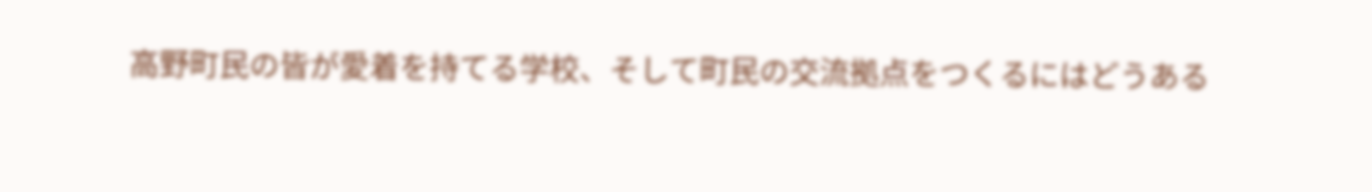高野町民の皆が愛着を持てる学校、そして町民の交流拠点をつくるにはどうある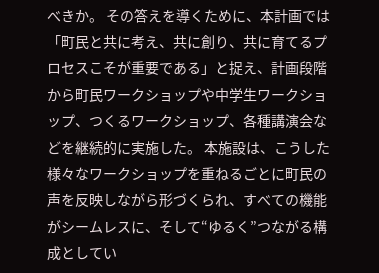べきか。 その答えを導くために、本計画では「町民と共に考え、共に創り、共に育てるプロセスこそが重要である」と捉え、計画段階から町民ワークショップや中学生ワークショップ、つくるワークショップ、各種講演会などを継続的に実施した。 本施設は、こうした様々なワークショップを重ねるごとに町民の声を反映しながら形づくられ、すべての機能がシームレスに、そして“ゆるく”つながる構成としてい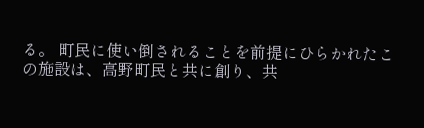る。 町民に使い倒されることを前提にひらかれたこの施設は、高野町民と共に創り、共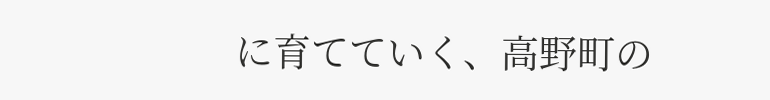に育てていく、高野町の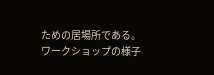ための居場所である。
ワークショップの様子